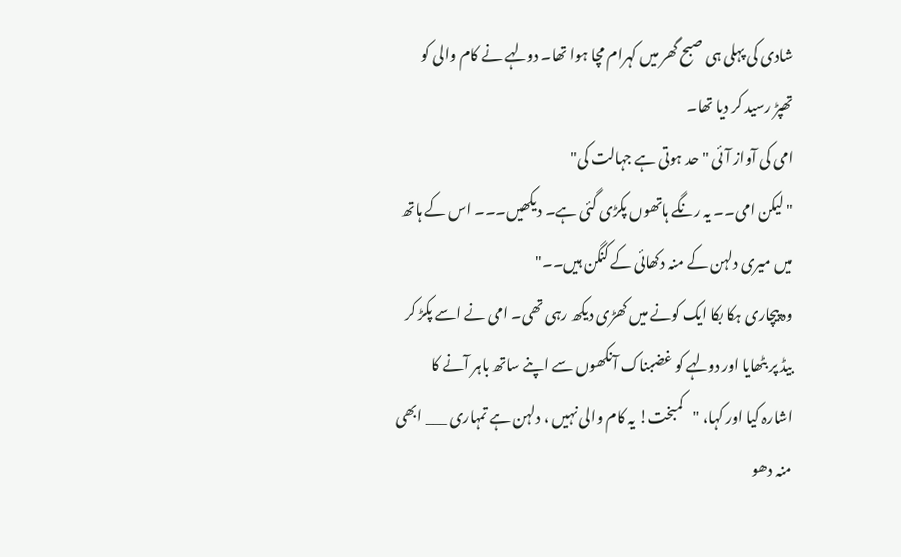شادی کی پہلی ہی صبح گھر میں کہرام مچا ہوا تھا۔ دولہے نے کام والی کو تھپڑ رسید کر دیا تھا۔
امی کی آواز آئی "حد ہوتی ہے جہالت کی"
"لیکن امی۔۔ یہ رنگے ہاتھوں پکڑی گئی ہے۔ دیکھیں۔۔۔ اس کے ہاتھ میں میری دلہن کے منہ دکھائی کے کنگن ہیں۔۔"
وہ پیچاری ہکا بکا ایک کونے میں کھڑی دیکھ رہی تھی۔ امی نے اسے پکڑ کر بیڈ پر بٹھایا اور دولہے کو غضبناک آنکھوں سے اپنے ساتھ باہر آنے کا اشارہ کیا اور کہا، "کمبخت! یہ کام والی نہیں ، دلہن ہے تمہاری ___ ابھی منہ دھو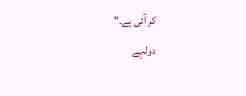کر آئی ہے۔"
دولہے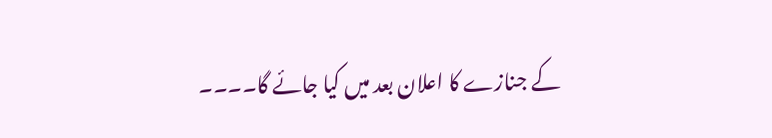کے جنازے کا اعلان بعد میں کیا جائے گا۔۔۔۔